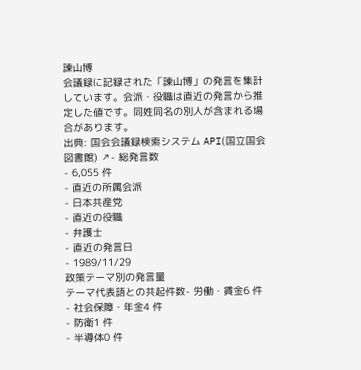諫山博
会議録に記録された「諫山博」の発言を集計しています。会派・役職は直近の発言から推定した値です。同姓同名の別人が含まれる場合があります。
出典: 国会会議録検索システム API(国立国会図書館) ↗- 総発言数
- 6,055 件
- 直近の所属会派
- 日本共産党
- 直近の役職
- 弁護士
- 直近の発言日
- 1989/11/29
政策テーマ別の発言量
テーマ代表語との共起件数- 労働・賃金6 件
- 社会保障・年金4 件
- 防衛1 件
- 半導体0 件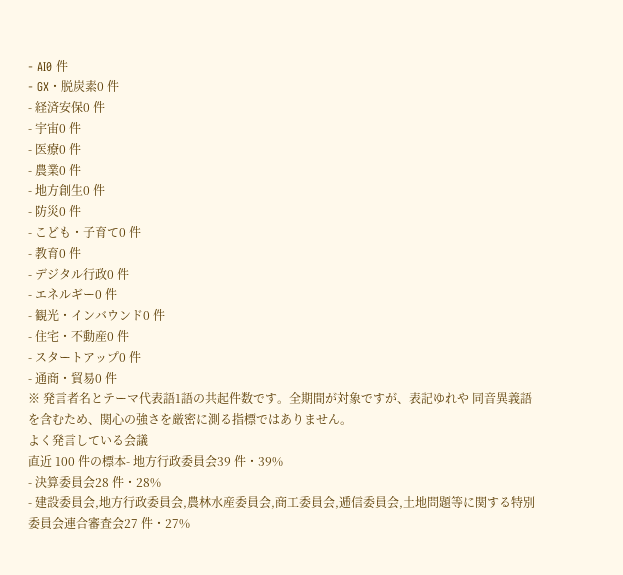- AI0 件
- GX・脱炭素0 件
- 経済安保0 件
- 宇宙0 件
- 医療0 件
- 農業0 件
- 地方創生0 件
- 防災0 件
- こども・子育て0 件
- 教育0 件
- デジタル行政0 件
- エネルギー0 件
- 観光・インバウンド0 件
- 住宅・不動産0 件
- スタートアップ0 件
- 通商・貿易0 件
※ 発言者名とテーマ代表語1語の共起件数です。全期間が対象ですが、表記ゆれや 同音異義語を含むため、関心の強さを厳密に測る指標ではありません。
よく発言している会議
直近 100 件の標本- 地方行政委員会39 件・39%
- 決算委員会28 件・28%
- 建設委員会,地方行政委員会,農林水産委員会,商工委員会,逓信委員会,土地問題等に関する特別委員会連合審査会27 件・27%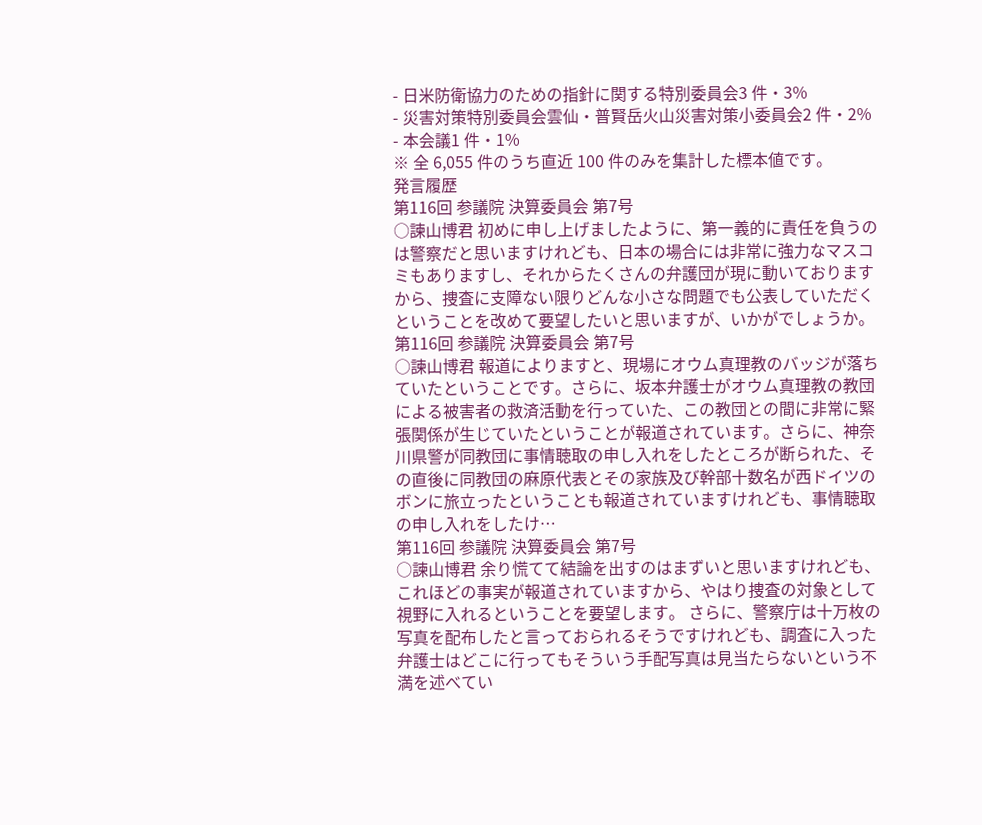- 日米防衛協力のための指針に関する特別委員会3 件・3%
- 災害対策特別委員会雲仙・普賢岳火山災害対策小委員会2 件・2%
- 本会議1 件・1%
※ 全 6,055 件のうち直近 100 件のみを集計した標本値です。
発言履歴
第116回 参議院 決算委員会 第7号
○諫山博君 初めに申し上げましたように、第一義的に責任を負うのは警察だと思いますけれども、日本の場合には非常に強力なマスコミもありますし、それからたくさんの弁護団が現に動いておりますから、捜査に支障ない限りどんな小さな問題でも公表していただくということを改めて要望したいと思いますが、いかがでしょうか。
第116回 参議院 決算委員会 第7号
○諫山博君 報道によりますと、現場にオウム真理教のバッジが落ちていたということです。さらに、坂本弁護士がオウム真理教の教団による被害者の救済活動を行っていた、この教団との間に非常に緊張関係が生じていたということが報道されています。さらに、神奈川県警が同教団に事情聴取の申し入れをしたところが断られた、その直後に同教団の麻原代表とその家族及び幹部十数名が西ドイツのボンに旅立ったということも報道されていますけれども、事情聴取の申し入れをしたけ…
第116回 参議院 決算委員会 第7号
○諫山博君 余り慌てて結論を出すのはまずいと思いますけれども、これほどの事実が報道されていますから、やはり捜査の対象として視野に入れるということを要望します。 さらに、警察庁は十万枚の写真を配布したと言っておられるそうですけれども、調査に入った弁護士はどこに行ってもそういう手配写真は見当たらないという不満を述べてい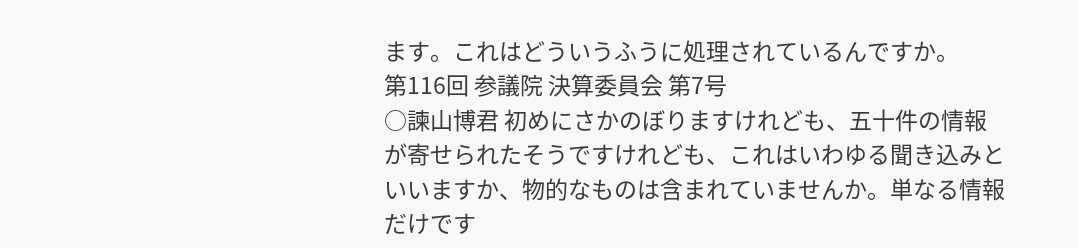ます。これはどういうふうに処理されているんですか。
第116回 参議院 決算委員会 第7号
○諫山博君 初めにさかのぼりますけれども、五十件の情報が寄せられたそうですけれども、これはいわゆる聞き込みといいますか、物的なものは含まれていませんか。単なる情報だけです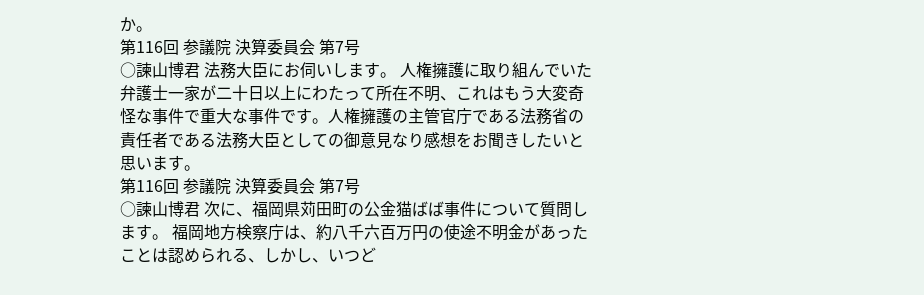か。
第116回 参議院 決算委員会 第7号
○諫山博君 法務大臣にお伺いします。 人権擁護に取り組んでいた弁護士一家が二十日以上にわたって所在不明、これはもう大変奇怪な事件で重大な事件です。人権擁護の主管官庁である法務省の責任者である法務大臣としての御意見なり感想をお聞きしたいと思います。
第116回 参議院 決算委員会 第7号
○諫山博君 次に、福岡県苅田町の公金猫ばば事件について質問します。 福岡地方検察庁は、約八千六百万円の使途不明金があったことは認められる、しかし、いつど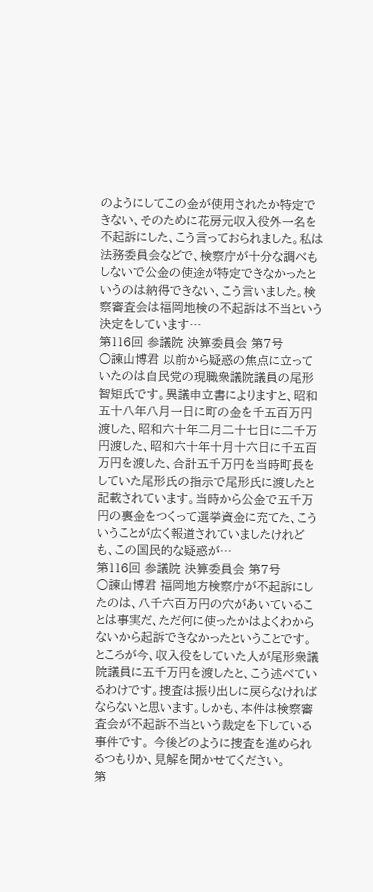のようにしてこの金が使用されたか特定できない、そのために花房元収入役外一名を不起訴にした、こう言っておられました。私は法務委員会などで、検察庁が十分な調べもしないで公金の使途が特定できなかったというのは納得できない、こう言いました。検察審査会は福岡地検の不起訴は不当という決定をしています…
第116回 参議院 決算委員会 第7号
○諫山博君 以前から疑惑の焦点に立っていたのは自民党の現職衆議院議員の尾形智矩氏です。異議申立書によりますと、昭和五十八年八月一日に町の金を千五百万円渡した、昭和六十年二月二十七日に二千万円渡した、昭和六十年十月十六日に千五百万円を渡した、合計五千万円を当時町長をしていた尾形氏の指示で尾形氏に渡したと記載されています。当時から公金で五千万円の裏金をつくって選挙資金に充てた、こういうことが広く報道されていましたけれども、この国民的な疑惑が…
第116回 参議院 決算委員会 第7号
○諫山博君 福岡地方検察庁が不起訴にしたのは、八千六百万円の穴があいていることは事実だ、ただ何に使ったかはよくわからないから起訴できなかったということです。ところが今、収入役をしていた人が尾形衆議院議員に五千万円を渡したと、こう述べているわけです。捜査は振り出しに戻らなければならないと思います。しかも、本件は検察審査会が不起訴不当という裁定を下している事件です。 今後どのように捜査を進められるつもりか、見解を聞かせてください。
第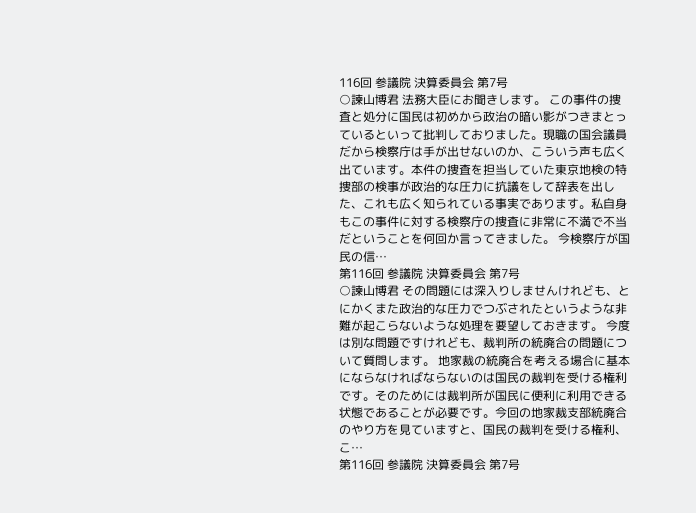116回 参議院 決算委員会 第7号
○諫山博君 法務大臣にお聞きします。 この事件の捜査と処分に国民は初めから政治の暗い影がつきまとっているといって批判しておりました。現職の国会議員だから検察庁は手が出せないのか、こういう声も広く出ています。本件の捜査を担当していた東京地検の特捜部の検事が政治的な圧力に抗議をして辞表を出した、これも広く知られている事実であります。私自身もこの事件に対する検察庁の捜査に非常に不満で不当だということを何回か言ってきました。 今検察庁が国民の信…
第116回 参議院 決算委員会 第7号
○諫山博君 その問題には深入りしませんけれども、とにかくまた政治的な圧力でつぶされたというような非難が起こらないような処理を要望しておきます。 今度は別な問題ですけれども、裁判所の統廃合の問題について質問します。 地家裁の統廃合を考える場合に基本にならなければならないのは国民の裁判を受ける権利です。そのためには裁判所が国民に便利に利用できる状態であることが必要です。今回の地家裁支部統廃合のやり方を見ていますと、国民の裁判を受ける権利、こ…
第116回 参議院 決算委員会 第7号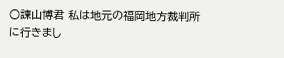○諫山博君 私は地元の福岡地方裁判所に行きまし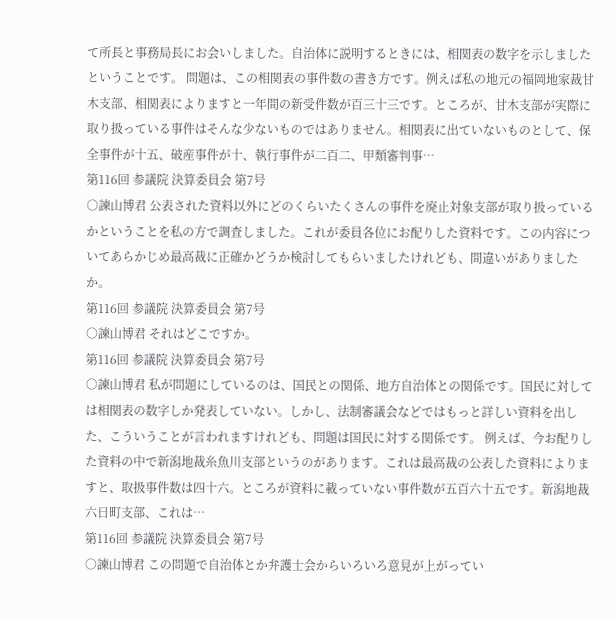て所長と事務局長にお会いしました。自治体に説明するときには、相関表の数字を示しましたということです。 問題は、この相関表の事件数の書き方です。例えば私の地元の福岡地家裁甘木支部、相関表によりますと一年間の新受件数が百三十三です。ところが、甘木支部が実際に取り扱っている事件はそんな少ないものではありません。相関表に出ていないものとして、保全事件が十五、破産事件が十、執行事件が二百二、甲類審判事…
第116回 参議院 決算委員会 第7号
○諫山博君 公表された資料以外にどのくらいたくさんの事件を廃止対象支部が取り扱っているかということを私の方で調査しました。これが委員各位にお配りした資料です。この内容についてあらかじめ最高裁に正確かどうか検討してもらいましたけれども、間違いがありましたか。
第116回 参議院 決算委員会 第7号
○諫山博君 それはどこですか。
第116回 参議院 決算委員会 第7号
○諫山博君 私が問題にしているのは、国民との関係、地方自治体との関係です。国民に対しては相関表の数字しか発表していない。しかし、法制審議会などではもっと詳しい資料を出した、こういうことが言われますけれども、問題は国民に対する関係です。 例えば、今お配りした資料の中で新潟地裁糸魚川支部というのがあります。これは最高裁の公表した資料によりますと、取扱事件数は四十六。ところが資料に載っていない事件数が五百六十五です。新潟地裁六日町支部、これは…
第116回 参議院 決算委員会 第7号
○諫山博君 この問題で自治体とか弁護士会からいろいろ意見が上がってい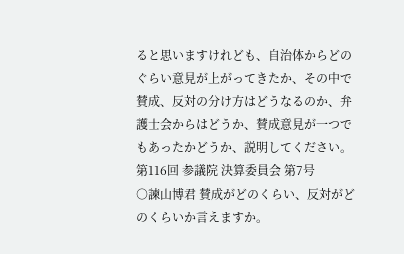ると思いますけれども、自治体からどのぐらい意見が上がってきたか、その中で賛成、反対の分け方はどうなるのか、弁護士会からはどうか、賛成意見が一つでもあったかどうか、説明してください。
第116回 参議院 決算委員会 第7号
○諫山博君 賛成がどのくらい、反対がどのくらいか言えますか。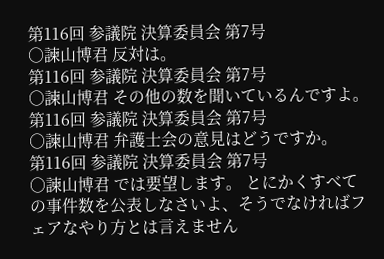第116回 参議院 決算委員会 第7号
○諫山博君 反対は。
第116回 参議院 決算委員会 第7号
○諫山博君 その他の数を聞いているんですよ。
第116回 参議院 決算委員会 第7号
○諫山博君 弁護士会の意見はどうですか。
第116回 参議院 決算委員会 第7号
○諫山博君 では要望します。 とにかくすべての事件数を公表しなさいよ、そうでなければフェアなやり方とは言えません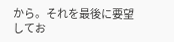から。それを最後に要望してお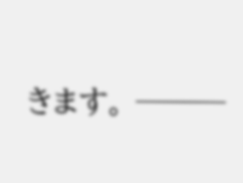きます。 ───